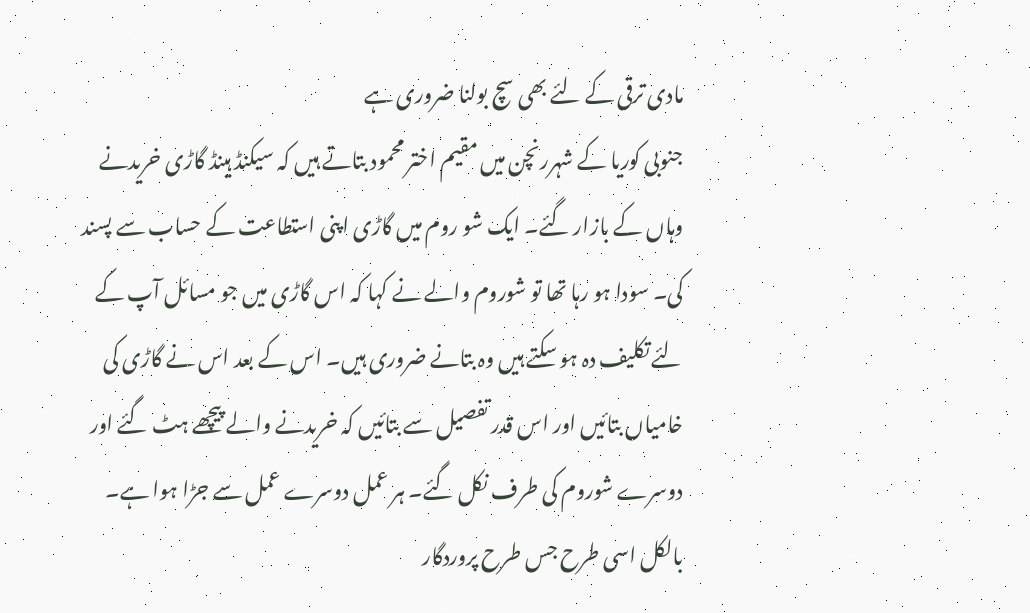مادی ترقی کے لئے بھی سچ بولنا ضروری ہے
جنوبی کوریا کے شہررنچن میں مقیم اختر محمود بتاتے ہیں کہ سیکنڈ ہینڈ گاڑی خریدنے وہاں کے بازار گئے۔ ایک شو روم میں گاڑی اپنی استطاعت کے حساب سے پسند کی۔ سودا ہو رہا تھا تو شوروم والے نے کہا کہ اس گاڑی میں جو مسائل آپ کے لئے تکلیف دہ ہو سکتے ہیں وہ بتانے ضروری ہیں۔ اس کے بعد اس نے گاڑی کی خامیاں بتائیں اور اس قدر تفصیل سے بتائیں کہ خریدنے والے پیچھے ہٹ گئے اور دوسرے شوروم کی طرف نکل گئے۔ ہر عمل دوسرے عمل سے جڑا ہوا ہے۔ بالکل اسی طرح جس طرح پروردگار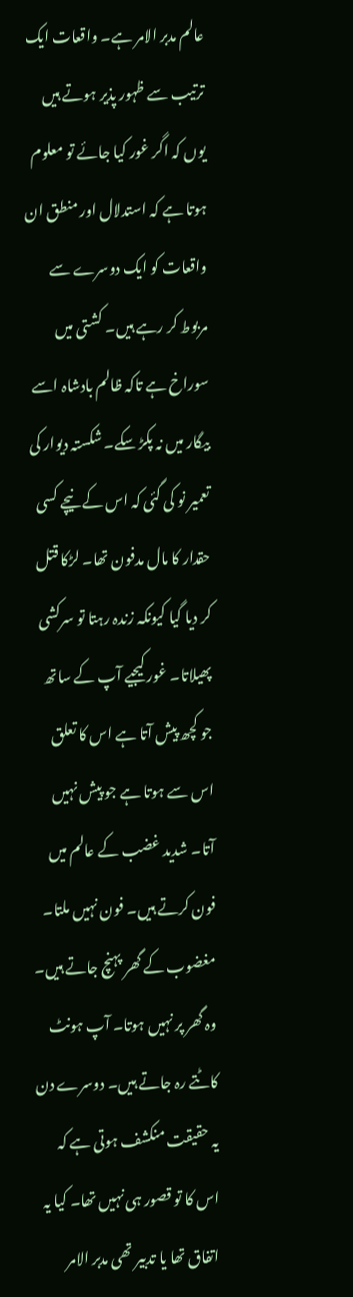عالم مدبر الامر ہے۔ واقعات ایک ترتیب سے ظہور پذیر ہوتے ہیں یوں کہ اگر غور کیا جائے تو معلوم ہوتا ہے کہ استدلال اور منطق ان واقعات کو ایک دوسرے سے مربوط کر رہے ہیں۔ کشتی میں سوراخ ہے تاکہ ظالم بادشاہ اسے بیگار میں نہ پکڑ سکے۔ شکستہ دیوار کی تعمیر نو کی گئی کہ اس کے نیچے کسی حقدار کا مال مدفون تھا۔ لڑکا قتل کر دیا گیا کیونکہ زندہ رہتا تو سرکشی پھیلاتا۔ غور کیجیے آپ کے ساتھ جو کچھ پیش آتا ہے اس کا تعلق اس سے ہوتا ہے جو پیش نہیں آتا۔ شدید غضب کے عالم میں فون کرتے ہیں۔ فون نہیں ملتا۔ مغضوب کے گھر پہنچ جاتے ہیں۔ وہ گھر پر نہیں ہوتا۔ آپ ہونٹ کاٹتے رہ جاتے ہیں۔ دوسرے دن یہ حقیقت منکشف ہوتی ہے کہ اس کا تو قصور ہی نہیں تھا۔ کیا یہ اتفاق تھا یا تدبیر تھی مدبر الامر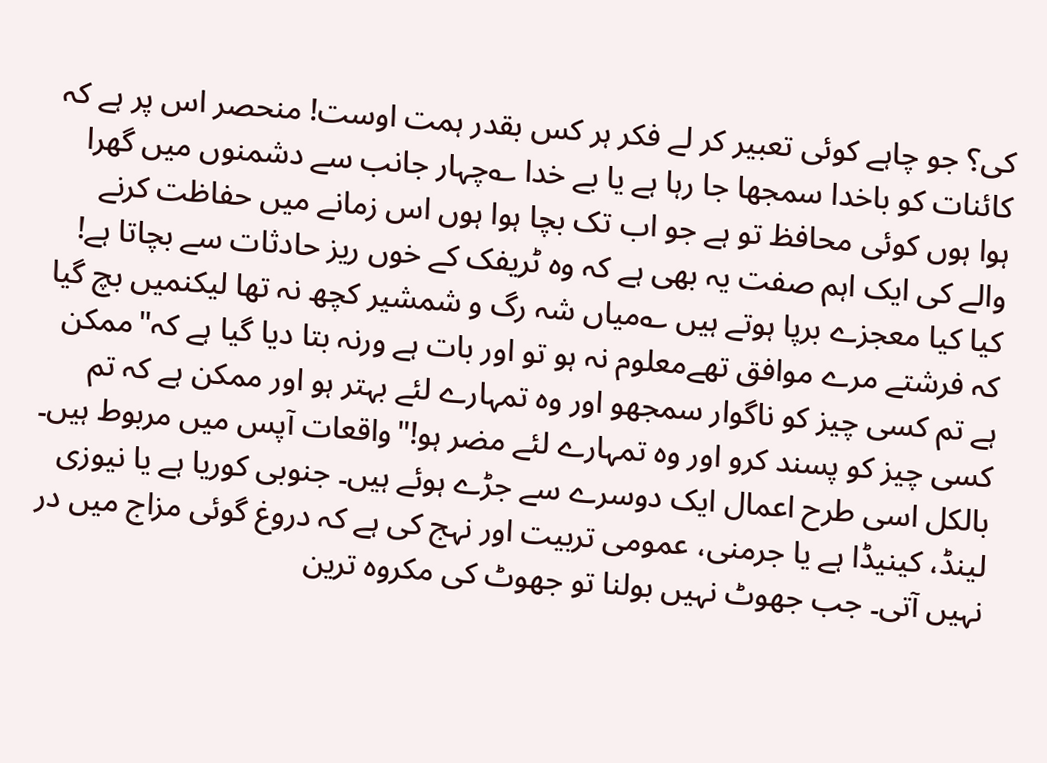کی؟ جو چاہے کوئی تعبیر کر لے فکر ہر کس بقدر ہمت اوست! منحصر اس پر ہے کہ کائنات کو باخدا سمجھا جا رہا ہے یا بے خدا ؎چہار جانب سے دشمنوں میں گھرا ہوا ہوں کوئی محافظ تو ہے جو اب تک بچا ہوا ہوں اس زمانے میں حفاظت کرنے والے کی ایک اہم صفت یہ بھی ہے کہ وہ ٹریفک کے خوں ریز حادثات سے بچاتا ہے! کیا کیا معجزے برپا ہوتے ہیں ؎میاں شہ رگ و شمشیر کچھ نہ تھا لیکنمیں بچ گیا کہ فرشتے مرے موافق تھےمعلوم نہ ہو تو اور بات ہے ورنہ بتا دیا گیا ہے کہ"ممکن ہے تم کسی چیز کو ناگوار سمجھو اور وہ تمہارے لئے بہتر ہو اور ممکن ہے کہ تم کسی چیز کو پسند کرو اور وہ تمہارے لئے مضر ہو!"واقعات آپس میں مربوط ہیں۔ بالکل اسی طرح اعمال ایک دوسرے سے جڑے ہوئے ہیں۔ جنوبی کوریا ہے یا نیوزی لینڈ، کینیڈا ہے یا جرمنی، عمومی تربیت اور نہج کی ہے کہ دروغ گوئی مزاج میں در نہیں آتی۔ جب جھوٹ نہیں بولنا تو جھوٹ کی مکروہ ترین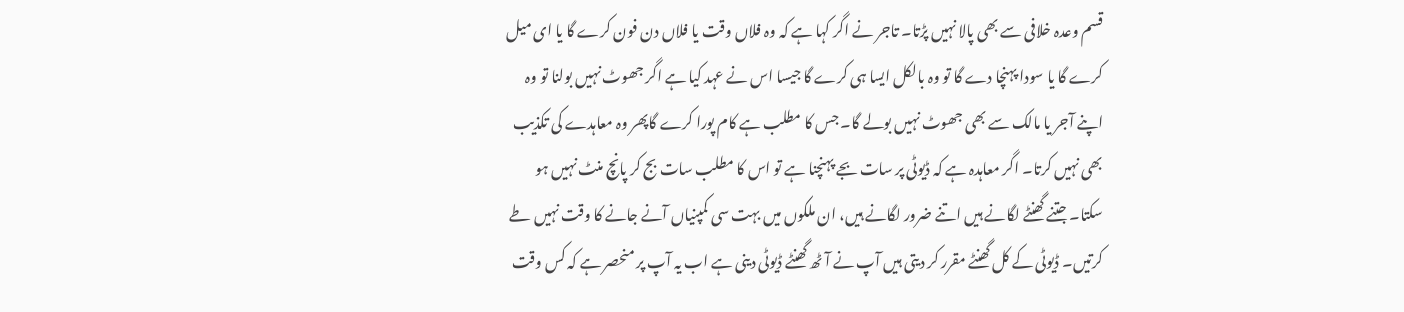قسم وعدہ خلافی سے بھی پالا نہیں پڑتا۔ تاجر نے اگر کہا ہے کہ وہ فلاں وقت یا فلاں دن فون کرے گا یا ای میل کرے گا یا سودا پہنچا دے گا تو وہ بالکل ایسا ہی کرے گا جیسا اس نے عہد کیا ہے اگر جھوٹ نہیں بولنا تو وہ اپنے آجر یا مالک سے بھی جھوٹ نہیں بولے گا۔ جس کا مطلب ہے کام پورا کرے گاپھر وہ معاہدے کی تکذیب بھی نہیں کرتا۔ اگر معاہدہ ہے کہ ڈیوٹی پر سات بجے پہنچنا ہے تو اس کا مطلب سات بج کر پانچ منٹ نہیں ہو سکتا۔ جتنے گھنٹے لگانے ہیں اتنے ضرور لگانے ہیں، ان ملکوں میں بہت سی کمپنیاں آنے جانے کا وقت نہیں طے کرتیں۔ ڈیوٹی کے کل گھنٹے مقرر کر دیتی ہیں آپ نے آٹھ گھنٹے ڈیوٹی دینی ہے اب یہ آپ پر منحصر ہے کہ کس وقت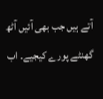آتے ہیں جب بھی آئیں آٹھ گھنٹے پورے کیجیے۔ اب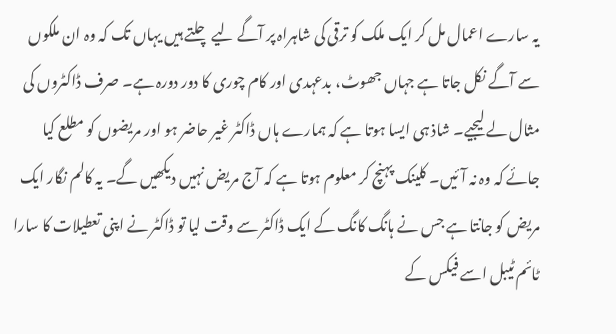یہ سارے اعمال مل کر ایک ملک کو ترقی کی شاہراہ پر آگے لیے چلتے ہیں یہاں تک کہ وہ ان ملکوں سے آگے نکل جاتا ہے جہاں جھوٹ، بدعہدی اور کام چوری کا دور دورہ ہے۔ صرف ڈاکٹروں کی مثال لے لیجیے۔ شاذ ہی ایسا ہوتا ہے کہ ہمارے ہاں ڈاکٹر غیر حاضر ہو اور مریضوں کو مطلع کیا جائے کہ وہ نہ آئیں۔ کلینک پہنچ کر معلوم ہوتا ہے کہ آج مریض نہیں دیکھیں گے۔ یہ کالم نگار ایک مریض کو جانتا ہے جس نے ہانگ کانگ کے ایک ڈاکٹر سے وقت لیا تو ڈاکٹر نے اپنی تعطیلات کا سارا ٹائم ٹیبل اسے فیکس کے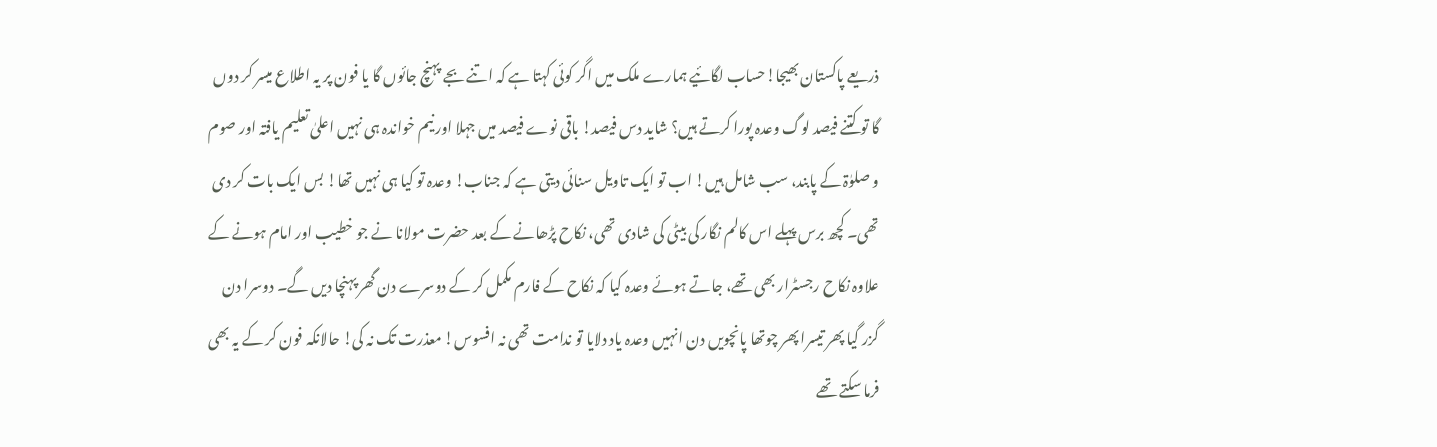ذریعے پاکستان بھیجا!حساب لگائیے ہمارے ملک میں اگر کوئی کہتا ہے کہ اتنے بجے پہنچ جائوں گا یا فون پر یہ اطلاع میسر کر دوں گا تو کتنے فیصد لوگ وعدہ پورا کرتے ہیں؟ شاید دس فیصد! باقی نوے فیصد میں جہلا اور نیم خواندہ ہی نہیں اعلیٰ تعلیم یافتہ اور صوم و صلوٰۃ کے پابند، سب شامل ہیں! اب تو ایک تاویل سنائی دیتی ہے کہ جناب! وعدہ تو کیا ہی نہیں تھا! بس ایک بات کر دی تھی۔ کچھ برس پہلے اس کالم نگار کی بیٹی کی شادی تھی، نکاح پڑھانے کے بعد حضرت مولانا نے جو خطیب اور امام ہونے کے علاوہ نکاح رجسٹرار بھی تھے، جاتے ہوئے وعدہ کیا کہ نکاح کے فارم مکمل کر کے دوسرے دن گھر پہنچا دیں گے۔ دوسرا دن گزر گیا پھر تیسرا پھر چوتھا پانچویں دن انہیں وعدہ یاد دلایا تو ندامت تھی نہ افسوس! معذرت تک نہ کی! حالانکہ فون کر کے یہ بھی فرما سکتے تھے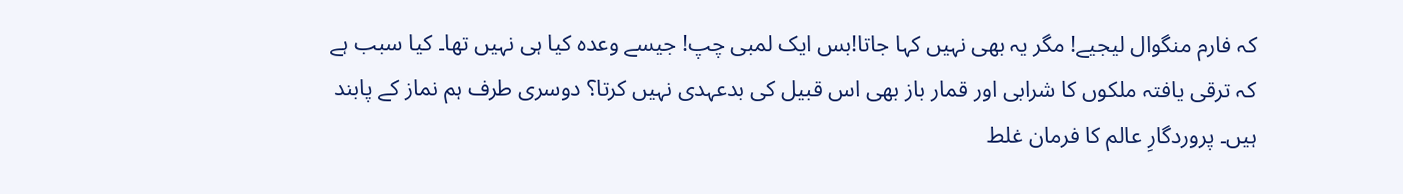کہ فارم منگوال لیجیے! مگر یہ بھی نہیں کہا جاتا!بس ایک لمبی چپ! جیسے وعدہ کیا ہی نہیں تھا۔ کیا سبب ہے کہ ترقی یافتہ ملکوں کا شرابی اور قمار باز بھی اس قبیل کی بدعہدی نہیں کرتا؟ دوسری طرف ہم نماز کے پابند ہیں۔ پروردگارِ عالم کا فرمان غلط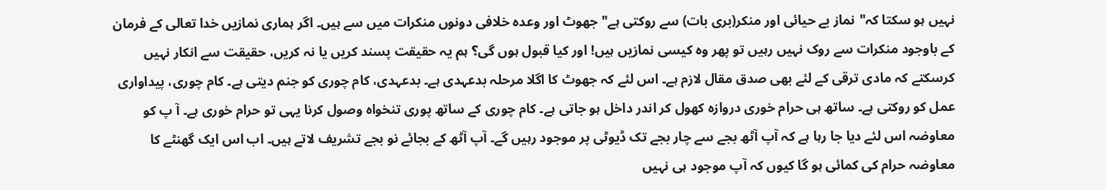نہیں ہو سکتا کہ"نماز بے حیائی اور منکر(بری بات) سے روکتی ہے"جھوٹ اور وعدہ خلافی دونوں منکرات میں سے ہیں۔ اگر ہماری نمازیں خدا تعالی کے فرمان کے باوجود منکرات سے روک نہیں رہیں تو پھر وہ کیسی نمازیں ہیں! اور کیا قبول ہوں گی؟ ہم یہ حقیقت پسند کریں یا نہ کریں، حقیقت سے انکار نہیں کرسکتے کہ مادی ترقی کے لئے بھی صدق مقال لازم ہے۔ اس لئے کہ جھوٹ کا اگلا مرحلہ بدعہدی ہے۔ بدعہدی، کام چوری کو جنم دیتی ہے۔ کام چوری، پیداواری عمل کو روکتی ہے۔ ساتھ ہی حرام خوری دروازہ کھول کر اندر داخل ہو جاتی ہے۔ کام چوری کے ساتھ پوری تنخواہ وصول کرنا یہی تو حرام خوری ہے۔ آ پ کو معاوضہ اس لئے دیا جا رہا ہے کہ آپ آٹھ بجے سے چار بجے تک ڈیوٹی پر موجود رہیں گے۔ آپ آٹھ کے بجائے نو بجے تشریف لاتے ہیں۔ اب اس ایک گھنٹے کا معاوضہ حرام کی کمائی ہو گا کیوں کہ آپ موجود ہی نہیں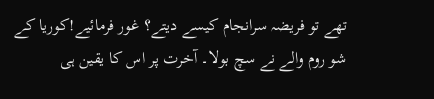تھے تو فریضہ سرانجام کیسے دیتے؟ غور فرمائیے!کوریا کے شو روم والے نے سچ بولا۔ آخرت پر اس کا یقین ہی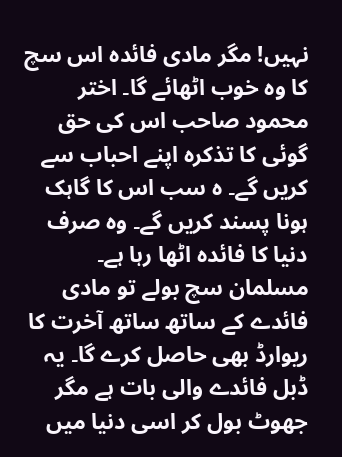نہیں! مگر مادی فائدہ اس سچ کا وہ خوب اٹھائے گا۔ اختر محمود صاحب اس کی حق گوئی کا تذکرہ اپنے احباب سے کریں گے۔ ہ سب اس کا گاہک ہونا پسند کریں گے۔ وہ صرف دنیا کا فائدہ اٹھا رہا ہے۔ مسلمان سچ بولے تو مادی فائدے کے ساتھ ساتھ آخرت کا ریوارڈ بھی حاصل کرے گا۔ یہ ڈبل فائدے والی بات ہے مگر جھوٹ بول کر اسی دنیا میں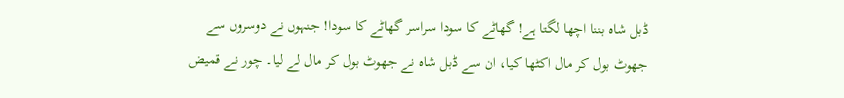ڈبل شاہ بننا اچھا لگتا ہے! گھاٹے کا سودا سراسر گھاٹے کا سودا! جنہوں نے دوسروں سے جھوٹ بول کر مال اکٹھا کیا، ان سے ڈبل شاہ نے جھوٹ بول کر مال لے لیا۔ چور نے قمیض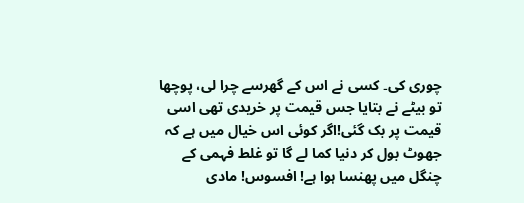چوری کی۔ کسی نے اس کے گھرسے چرا لی، پوچھا تو بیٹے نے بتایا جس قیمت پر خریدی تھی اسی قیمت پر بک گئی!اگر کوئی اس خیال میں ہے کہ جھوٹ بول کر دنیا کما لے گا تو غلط فہمی کے چنگل میں پھنسا ہوا ہے! افسوس! مادی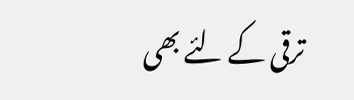ترقی کے لئے بھی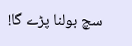سچ بولنا پڑے گا!